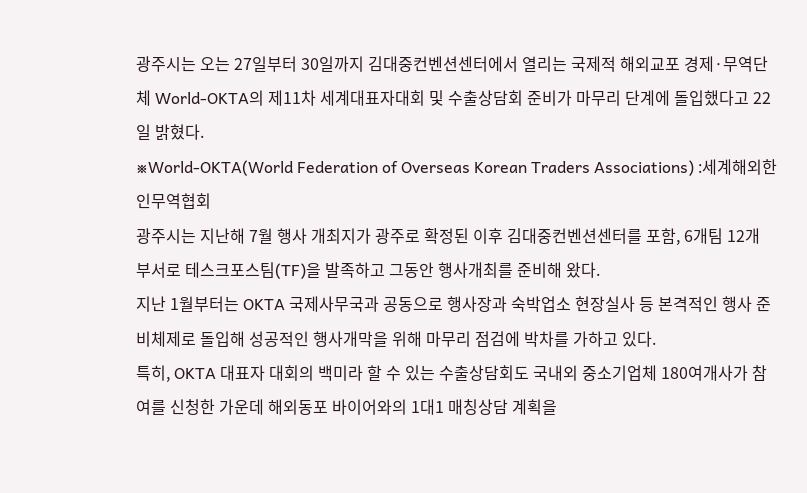광주시는 오는 27일부터 30일까지 김대중컨벤션센터에서 열리는 국제적 해외교포 경제·무역단체 World-OKTA의 제11차 세계대표자대회 및 수출상담회 준비가 마무리 단계에 돌입했다고 22일 밝혔다.
※World-OKTA(World Federation of Overseas Korean Traders Associations) :세계해외한인무역협회
광주시는 지난해 7월 행사 개최지가 광주로 확정된 이후 김대중컨벤션센터를 포함, 6개팀 12개 부서로 테스크포스팀(TF)을 발족하고 그동안 행사개최를 준비해 왔다.
지난 1월부터는 OKTA 국제사무국과 공동으로 행사장과 숙박업소 현장실사 등 본격적인 행사 준비체제로 돌입해 성공적인 행사개막을 위해 마무리 점검에 박차를 가하고 있다.
특히, OKTA 대표자 대회의 백미라 할 수 있는 수출상담회도 국내외 중소기업체 180여개사가 참여를 신청한 가운데 해외동포 바이어와의 1대1 매칭상담 계획을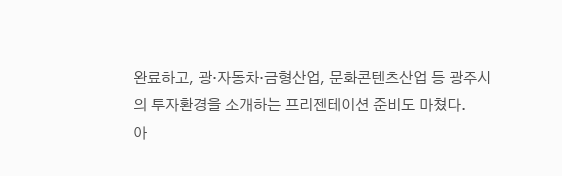완료하고, 광·자동차·금형산업, 문화콘텐츠산업 등 광주시의 투자환경을 소개하는 프리젠테이션 준비도 마쳤다.
아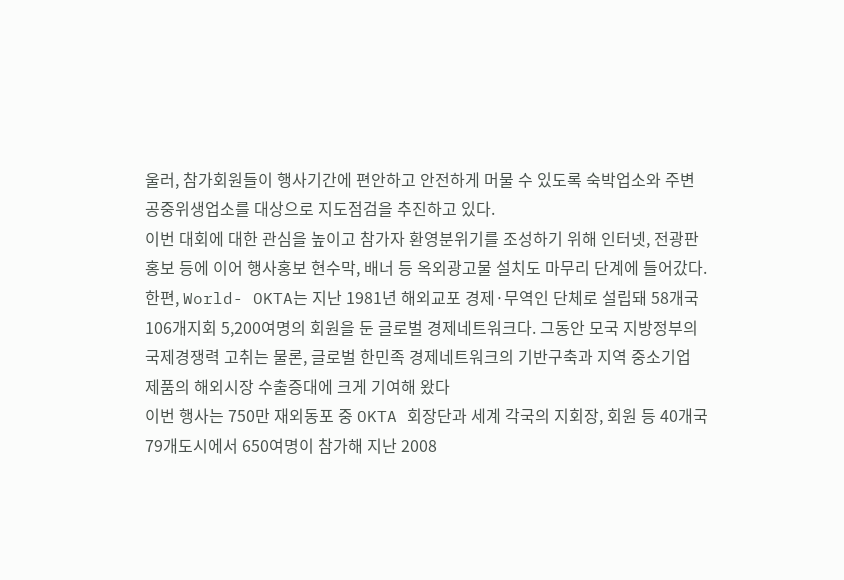울러, 참가회원들이 행사기간에 편안하고 안전하게 머물 수 있도록 숙박업소와 주변 공중위생업소를 대상으로 지도점검을 추진하고 있다.
이번 대회에 대한 관심을 높이고 참가자 환영분위기를 조성하기 위해 인터넷, 전광판 홍보 등에 이어 행사홍보 현수막, 배너 등 옥외광고물 설치도 마무리 단계에 들어갔다.
한편, World- OKTA는 지난 1981년 해외교포 경제·무역인 단체로 설립돼 58개국 106개지회 5,200여명의 회원을 둔 글로벌 경제네트워크다. 그동안 모국 지방정부의 국제경쟁력 고취는 물론, 글로벌 한민족 경제네트워크의 기반구축과 지역 중소기업 제품의 해외시장 수출증대에 크게 기여해 왔다
이번 행사는 750만 재외동포 중 OKTA 회장단과 세계 각국의 지회장, 회원 등 40개국 79개도시에서 650여명이 참가해 지난 2008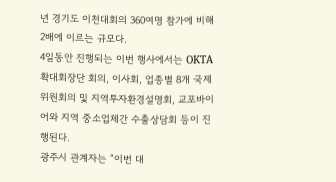년 경기도 이천대회의 360여명 참가에 비해 2배에 이르는 규모다.
4일동안 진행되는 이번 행사에서는 OKTA 확대회장단 회의, 이사회, 업종별 8개 국제위원회의 및 지역투자환경설명회, 교포바이어와 지역 중소업체간 수출상담회 등이 진행된다.
광주시 관계자는 “이번 대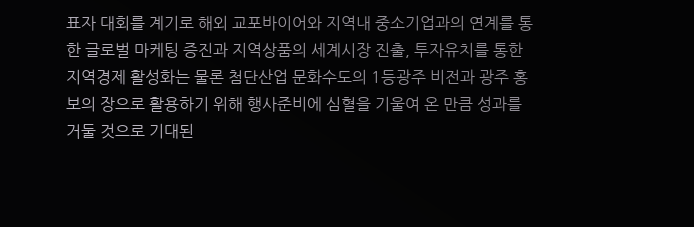표자 대회를 계기로 해외 교포바이어와 지역내 중소기업과의 연계를 통한 글로벌 마케팅 증진과 지역상품의 세계시장 진출, 투자유치를 통한 지역경제 활성화는 물론 첨단산업 문화수도의 1등광주 비전과 광주 홍보의 장으로 활용하기 위해 행사준비에 심혈을 기울여 온 만큼 성과를 거둘 것으로 기대된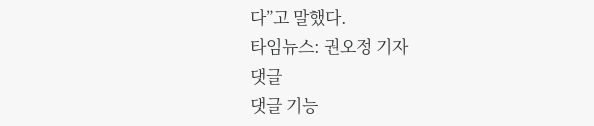다”고 말했다.
타임뉴스: 권오정 기자
댓글
댓글 기능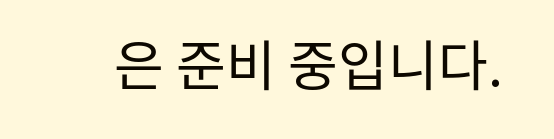은 준비 중입니다.